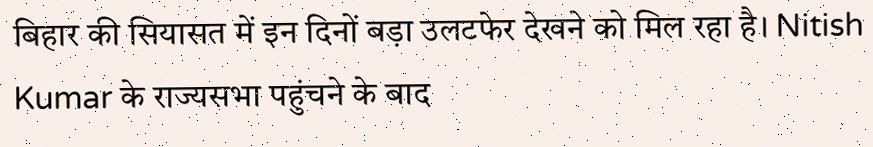बिहार की सियासत में इन दिनों बड़ा उलटफेर देखने को मिल रहा है। Nitish Kumar के राज्यसभा पहुंचने के बाद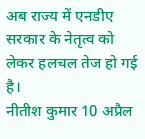अब राज्य में एनडीए सरकार के नेतृत्व को लेकर हलचल तेज हो गई है।
नीतीश कुमार 10 अप्रैल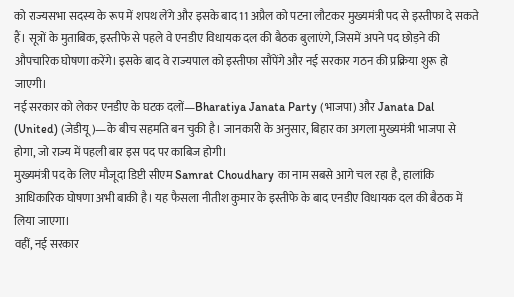को राज्यसभा सदस्य के रूप में शपथ लेंगे और इसके बाद 11 अप्रैल को पटना लौटकर मुख्यमंत्री पद से इस्तीफा दे सकते हैं। सूत्रों के मुताबिक, इस्तीफे से पहले वे एनडीए विधायक दल की बैठक बुलाएंगे, जिसमें अपने पद छोड़ने की औपचारिक घोषणा करेंगे। इसके बाद वे राज्यपाल को इस्तीफा सौंपेंगे और नई सरकार गठन की प्रक्रिया शुरू हो जाएगी।
नई सरकार को लेकर एनडीए के घटक दलों—Bharatiya Janata Party (भाजपा) और Janata Dal (United) (जेडीयू)—के बीच सहमति बन चुकी है। जानकारी के अनुसार, बिहार का अगला मुख्यमंत्री भाजपा से होगा, जो राज्य में पहली बार इस पद पर काबिज होगी।
मुख्यमंत्री पद के लिए मौजूदा डिप्टी सीएम Samrat Choudhary का नाम सबसे आगे चल रहा है, हालांकि आधिकारिक घोषणा अभी बाकी है। यह फैसला नीतीश कुमार के इस्तीफे के बाद एनडीए विधायक दल की बैठक में लिया जाएगा।
वहीं, नई सरकार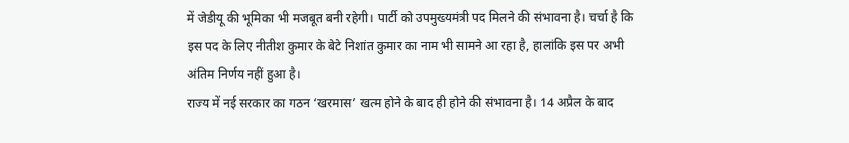में जेडीयू की भूमिका भी मजबूत बनी रहेगी। पार्टी को उपमुख्यमंत्री पद मिलने की संभावना है। चर्चा है कि इस पद के लिए नीतीश कुमार के बेटे निशांत कुमार का नाम भी सामने आ रहा है, हालांकि इस पर अभी अंतिम निर्णय नहीं हुआ है।
राज्य में नई सरकार का गठन ‘खरमास’ खत्म होने के बाद ही होने की संभावना है। 14 अप्रैल के बाद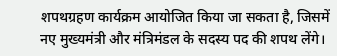शपथग्रहण कार्यक्रम आयोजित किया जा सकता है, जिसमें नए मुख्यमंत्री और मंत्रिमंडल के सदस्य पद की शपथ लेंगे।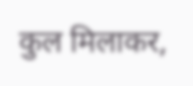कुल मिलाकर,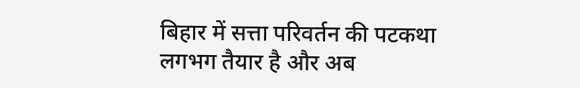बिहार में सत्ता परिवर्तन की पटकथा लगभग तैयार है और अब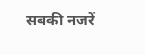सबकी नजरें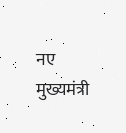नए मुख्यमंत्री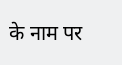के नाम पर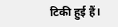टिकी हुई हैं।